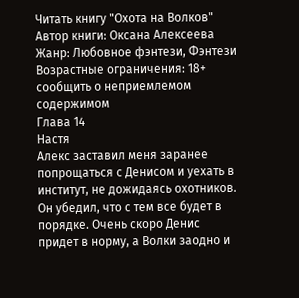Читать книгу "Охота на Волков"
Автор книги: Оксана Алексеева
Жанр: Любовное фэнтези, Фэнтези
Возрастные ограничения: 18+
сообщить о неприемлемом содержимом
Глава 14
Настя
Алекс заставил меня заранее попрощаться с Денисом и уехать в институт, не дожидаясь охотников. Он убедил, что с тем все будет в порядке. Очень скоро Денис придет в норму, а Волки заодно и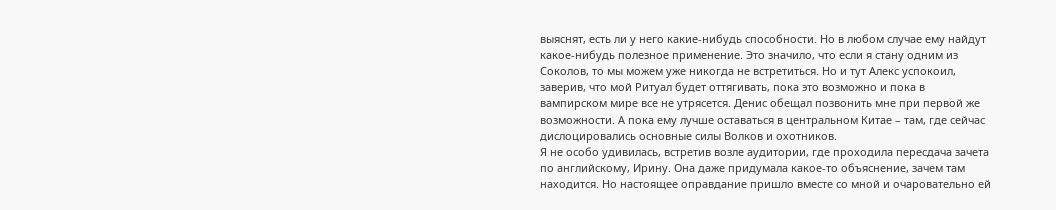выяснят, есть ли у него какие-нибудь способности. Но в любом случае ему найдут какое-нибудь полезное применение. Это значило, что если я стану одним из Соколов, то мы можем уже никогда не встретиться. Но и тут Алекс успокоил, заверив, что мой Ритуал будет оттягивать, пока это возможно и пока в вампирском мире все не утрясется. Денис обещал позвонить мне при первой же возможности. А пока ему лучше оставаться в центральном Китае – там, где сейчас дислоцировались основные силы Волков и охотников.
Я не особо удивилась, встретив возле аудитории, где проходила пересдача зачета по английскому, Ирину. Она даже придумала какое-то объяснение, зачем там находится. Но настоящее оправдание пришло вместе со мной и очаровательно ей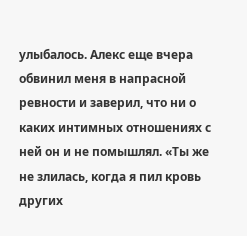улыбалось. Алекс еще вчера обвинил меня в напрасной ревности и заверил, что ни о каких интимных отношениях с ней он и не помышлял. «Ты же не злилась, когда я пил кровь других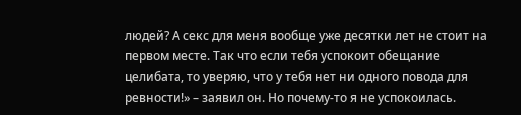людей? А секс для меня вообще уже десятки лет не стоит на первом месте. Так что если тебя успокоит обещание целибата, то уверяю, что у тебя нет ни одного повода для ревности!» – заявил он. Но почему-то я не успокоилась.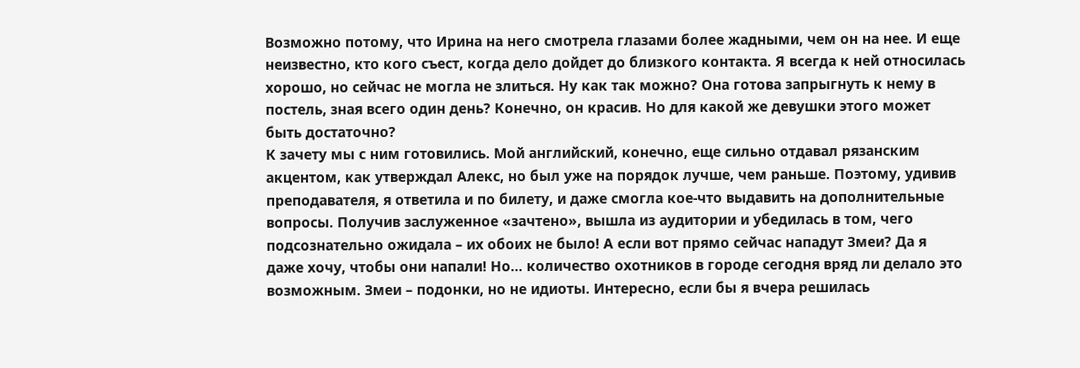Возможно потому, что Ирина на него смотрела глазами более жадными, чем он на нее. И еще неизвестно, кто кого съест, когда дело дойдет до близкого контакта. Я всегда к ней относилась хорошо, но сейчас не могла не злиться. Ну как так можно? Она готова запрыгнуть к нему в постель, зная всего один день? Конечно, он красив. Но для какой же девушки этого может быть достаточно?
К зачету мы с ним готовились. Мой английский, конечно, еще сильно отдавал рязанским акцентом, как утверждал Алекс, но был уже на порядок лучше, чем раньше. Поэтому, удивив преподавателя, я ответила и по билету, и даже смогла кое-что выдавить на дополнительные вопросы. Получив заслуженное «зачтено», вышла из аудитории и убедилась в том, чего подсознательно ожидала – их обоих не было! А если вот прямо сейчас нападут Змеи? Да я даже хочу, чтобы они напали! Но… количество охотников в городе сегодня вряд ли делало это возможным. Змеи – подонки, но не идиоты. Интересно, если бы я вчера решилась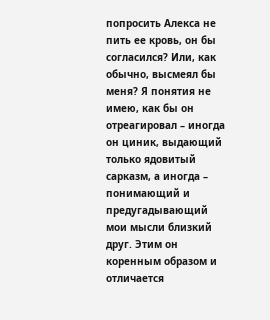попросить Алекса не пить ее кровь, он бы согласился? Или, как обычно, высмеял бы меня? Я понятия не имею, как бы он отреагировал – иногда он циник, выдающий только ядовитый сарказм, а иногда – понимающий и предугадывающий мои мысли близкий друг. Этим он коренным образом и отличается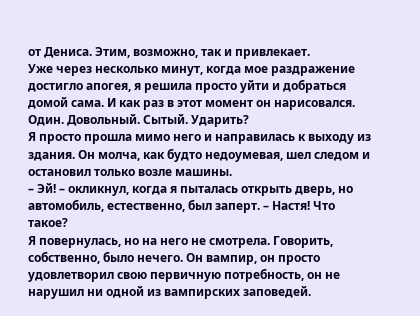от Дениса. Этим, возможно, так и привлекает.
Уже через несколько минут, когда мое раздражение достигло апогея, я решила просто уйти и добраться домой сама. И как раз в этот момент он нарисовался. Один. Довольный. Сытый. Ударить?
Я просто прошла мимо него и направилась к выходу из здания. Он молча, как будто недоумевая, шел следом и остановил только возле машины.
– Эй! – окликнул, когда я пыталась открыть дверь, но автомобиль, естественно, был заперт. – Настя! Что такое?
Я повернулась, но на него не смотрела. Говорить, собственно, было нечего. Он вампир, он просто удовлетворил свою первичную потребность, он не нарушил ни одной из вампирских заповедей.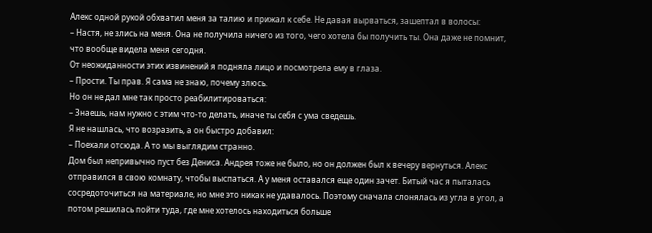Алекс одной рукой обхватил меня за талию и прижал к себе. Не давая вырваться, зашептал в волосы:
– Настя, не злись на меня. Она не получила ничего из того, чего хотела бы получить ты. Она даже не помнит, что вообще видела меня сегодня.
От неожиданности этих извинений я подняла лицо и посмотрела ему в глаза.
– Прости. Ты прав. Я сама не знаю, почему злюсь.
Но он не дал мне так просто реабилитироваться:
– Знаешь, нам нужно с этим что-то делать, иначе ты себя с ума сведешь.
Я не нашлась, что возразить, а он быстро добавил:
– Поехали отсюда. А то мы выглядим странно.
Дом был непривычно пуст без Дениса. Андрея тоже не было, но он должен был к вечеру вернуться. Алекс отправился в свою комнату, чтобы выспаться. А у меня оставался еще один зачет. Битый час я пыталась сосредоточиться на материале, но мне это никак не удавалось. Поэтому сначала слонялась из угла в угол, а потом решилась пойти туда, где мне хотелось находиться больше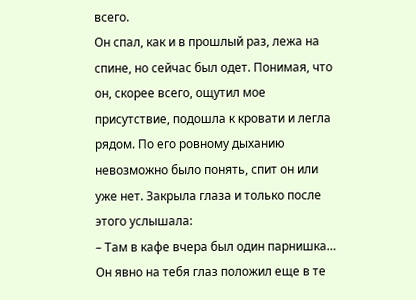всего.
Он спал, как и в прошлый раз, лежа на спине, но сейчас был одет. Понимая, что он, скорее всего, ощутил мое присутствие, подошла к кровати и легла рядом. По его ровному дыханию невозможно было понять, спит он или уже нет. Закрыла глаза и только после этого услышала:
– Там в кафе вчера был один парнишка… Он явно на тебя глаз положил еще в те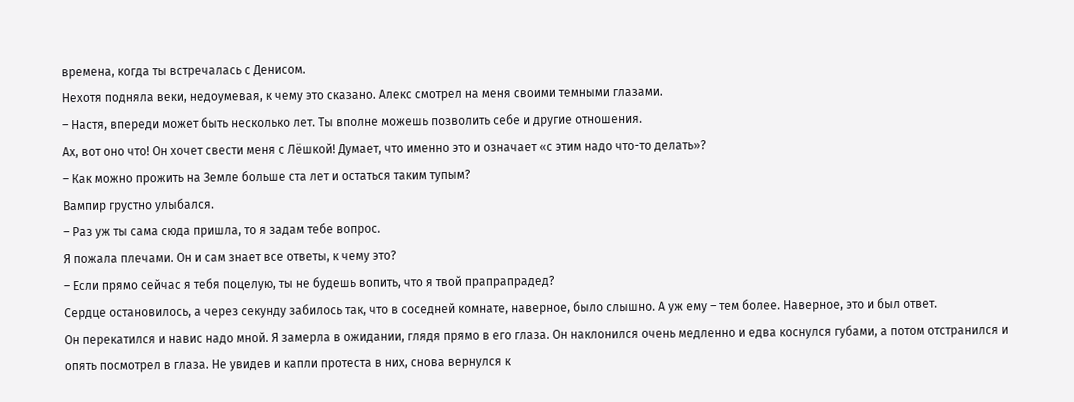времена, когда ты встречалась с Денисом.
Нехотя подняла веки, недоумевая, к чему это сказано. Алекс смотрел на меня своими темными глазами.
– Настя, впереди может быть несколько лет. Ты вполне можешь позволить себе и другие отношения.
Ах, вот оно что! Он хочет свести меня с Лёшкой! Думает, что именно это и означает «с этим надо что-то делать»?
– Как можно прожить на Земле больше ста лет и остаться таким тупым?
Вампир грустно улыбался.
– Раз уж ты сама сюда пришла, то я задам тебе вопрос.
Я пожала плечами. Он и сам знает все ответы, к чему это?
– Если прямо сейчас я тебя поцелую, ты не будешь вопить, что я твой прапрапрадед?
Сердце остановилось, а через секунду забилось так, что в соседней комнате, наверное, было слышно. А уж ему – тем более. Наверное, это и был ответ.
Он перекатился и навис надо мной. Я замерла в ожидании, глядя прямо в его глаза. Он наклонился очень медленно и едва коснулся губами, а потом отстранился и опять посмотрел в глаза. Не увидев и капли протеста в них, снова вернулся к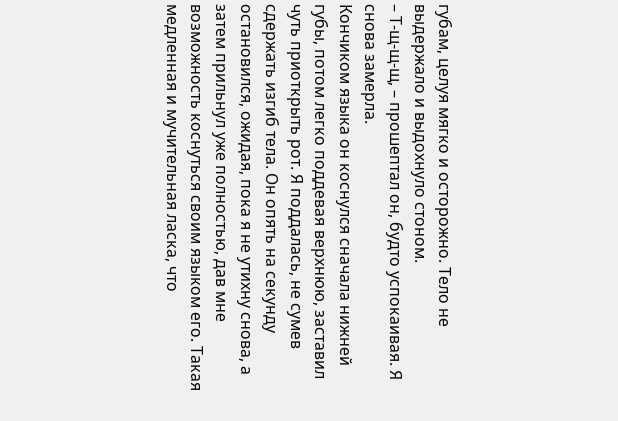губам, целуя мягко и осторожно. Тело не выдержало и выдохнуло стоном.
– Т-щ-щ-щ, – прошептал он, будто успокаивая. Я снова замерла.
Кончиком языка он коснулся сначала нижней губы, потом легко поддевая верхнюю, заставил чуть приоткрыть рот. Я поддалась, не сумев сдержать изгиб тела. Он опять на секунду остановился, ожидая, пока я не утихну снова, а затем прильнул уже полностью, дав мне возможность коснуться своим языком его. Такая медленная и мучительная ласка, что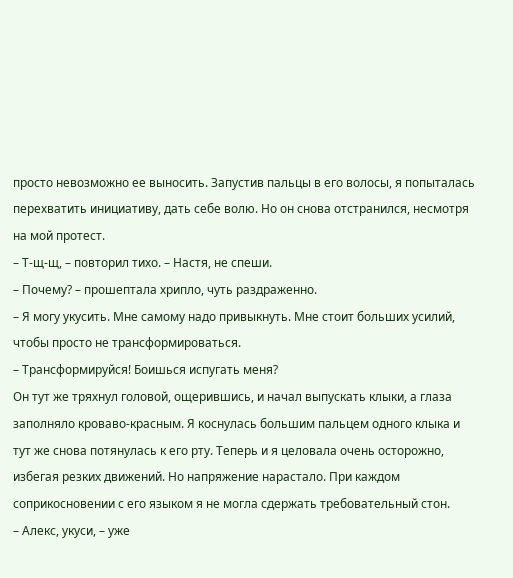просто невозможно ее выносить. Запустив пальцы в его волосы, я попыталась перехватить инициативу, дать себе волю. Но он снова отстранился, несмотря на мой протест.
– Т-щ-щ, – повторил тихо. – Настя, не спеши.
– Почему? – прошептала хрипло, чуть раздраженно.
– Я могу укусить. Мне самому надо привыкнуть. Мне стоит больших усилий, чтобы просто не трансформироваться.
– Трансформируйся! Боишься испугать меня?
Он тут же тряхнул головой, ощерившись, и начал выпускать клыки, а глаза заполняло кроваво-красным. Я коснулась большим пальцем одного клыка и тут же снова потянулась к его рту. Теперь и я целовала очень осторожно, избегая резких движений. Но напряжение нарастало. При каждом соприкосновении с его языком я не могла сдержать требовательный стон.
– Алекс, укуси, – уже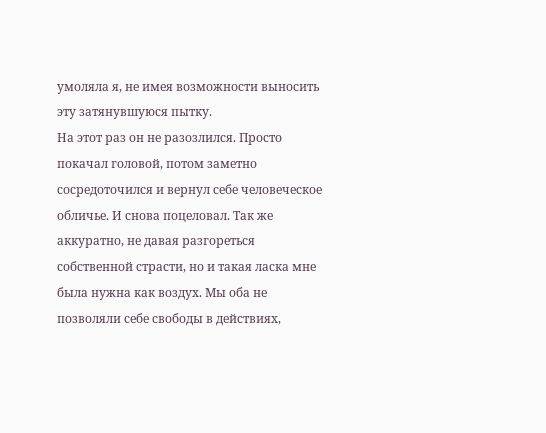умоляла я, не имея возможности выносить эту затянувшуюся пытку.
На этот раз он не разозлился. Просто покачал головой, потом заметно сосредоточился и вернул себе человеческое обличье. И снова поцеловал. Так же аккуратно, не давая разгореться собственной страсти, но и такая ласка мне была нужна как воздух. Мы оба не позволяли себе свободы в действиях,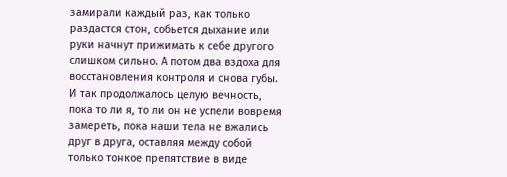замирали каждый раз, как только раздастся стон, собьется дыхание или руки начнут прижимать к себе другого слишком сильно. А потом два вздоха для восстановления контроля и снова губы. И так продолжалось целую вечность, пока то ли я, то ли он не успели вовремя замереть, пока наши тела не вжались друг в друга, оставляя между собой только тонкое препятствие в виде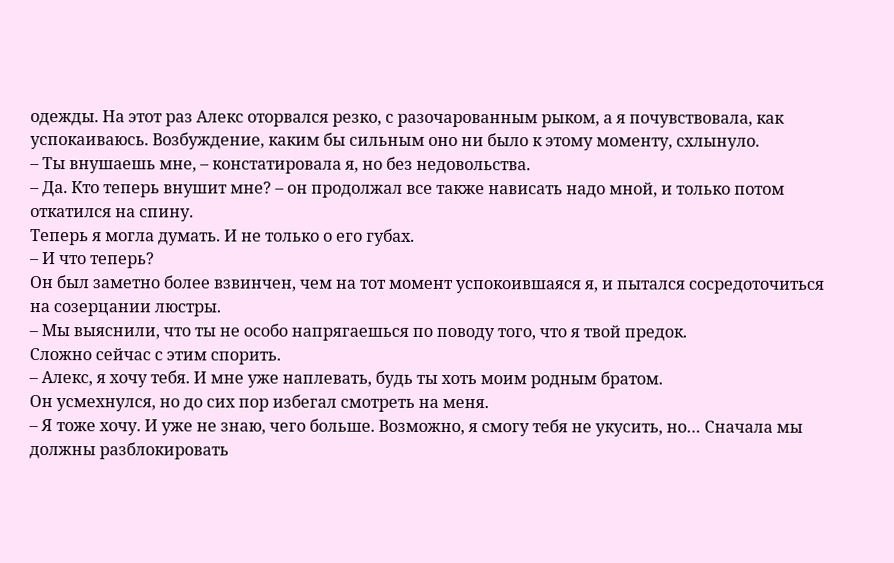одежды. На этот раз Алекс оторвался резко, с разочарованным рыком, а я почувствовала, как успокаиваюсь. Возбуждение, каким бы сильным оно ни было к этому моменту, схлынуло.
– Ты внушаешь мне, – констатировала я, но без недовольства.
– Да. Кто теперь внушит мне? – он продолжал все также нависать надо мной, и только потом откатился на спину.
Теперь я могла думать. И не только о его губах.
– И что теперь?
Он был заметно более взвинчен, чем на тот момент успокоившаяся я, и пытался сосредоточиться на созерцании люстры.
– Мы выяснили, что ты не особо напрягаешься по поводу того, что я твой предок.
Сложно сейчас с этим спорить.
– Алекс, я хочу тебя. И мне уже наплевать, будь ты хоть моим родным братом.
Он усмехнулся, но до сих пор избегал смотреть на меня.
– Я тоже хочу. И уже не знаю, чего больше. Возможно, я смогу тебя не укусить, но… Сначала мы должны разблокировать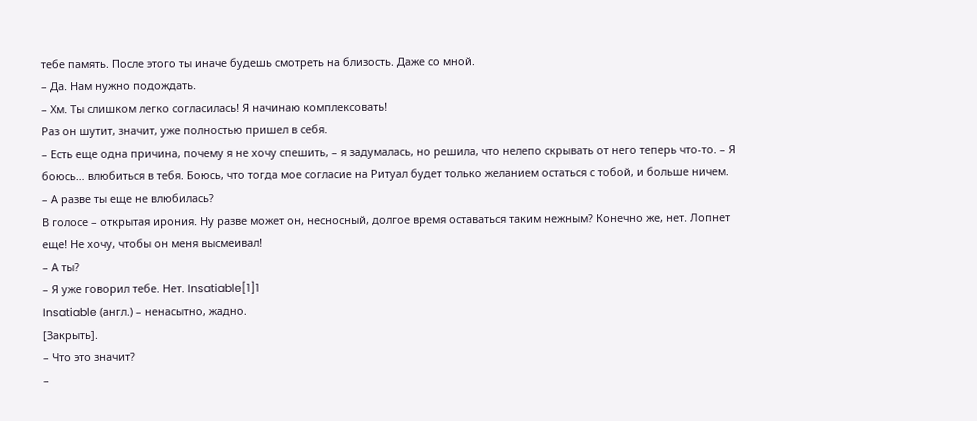тебе память. После этого ты иначе будешь смотреть на близость. Даже со мной.
– Да. Нам нужно подождать.
– Хм. Ты слишком легко согласилась! Я начинаю комплексовать!
Раз он шутит, значит, уже полностью пришел в себя.
– Есть еще одна причина, почему я не хочу спешить, – я задумалась, но решила, что нелепо скрывать от него теперь что-то. – Я боюсь… влюбиться в тебя. Боюсь, что тогда мое согласие на Ритуал будет только желанием остаться с тобой, и больше ничем.
– А разве ты еще не влюбилась?
В голосе – открытая ирония. Ну разве может он, несносный, долгое время оставаться таким нежным? Конечно же, нет. Лопнет еще! Не хочу, чтобы он меня высмеивал!
– А ты?
– Я уже говорил тебе. Нет. Insatiable[1]1
Insatiable (англ.) – ненасытно, жадно.
[Закрыть].
– Что это значит?
–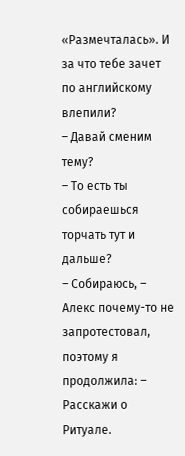«Размечталась». И за что тебе зачет по английскому влепили?
– Давай сменим тему?
– То есть ты собираешься торчать тут и дальше?
– Собираюсь, – Алекс почему-то не запротестовал, поэтому я продолжила: – Расскажи о Ритуале.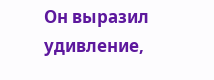Он выразил удивление,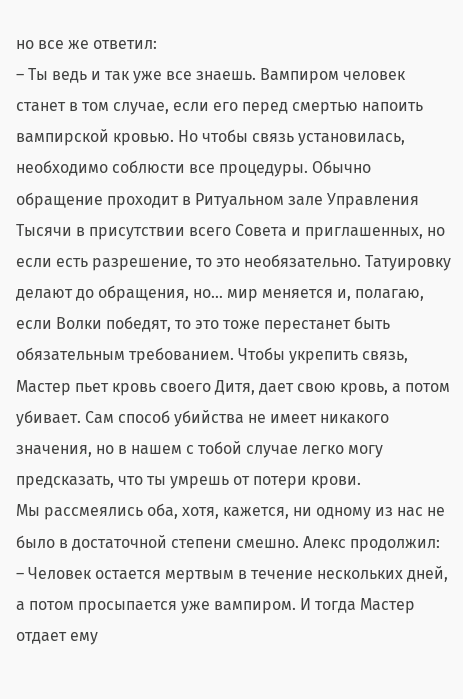но все же ответил:
– Ты ведь и так уже все знаешь. Вампиром человек станет в том случае, если его перед смертью напоить вампирской кровью. Но чтобы связь установилась, необходимо соблюсти все процедуры. Обычно обращение проходит в Ритуальном зале Управления Тысячи в присутствии всего Совета и приглашенных, но если есть разрешение, то это необязательно. Татуировку делают до обращения, но… мир меняется и, полагаю, если Волки победят, то это тоже перестанет быть обязательным требованием. Чтобы укрепить связь, Мастер пьет кровь своего Дитя, дает свою кровь, а потом убивает. Сам способ убийства не имеет никакого значения, но в нашем с тобой случае легко могу предсказать, что ты умрешь от потери крови.
Мы рассмеялись оба, хотя, кажется, ни одному из нас не было в достаточной степени смешно. Алекс продолжил:
– Человек остается мертвым в течение нескольких дней, а потом просыпается уже вампиром. И тогда Мастер отдает ему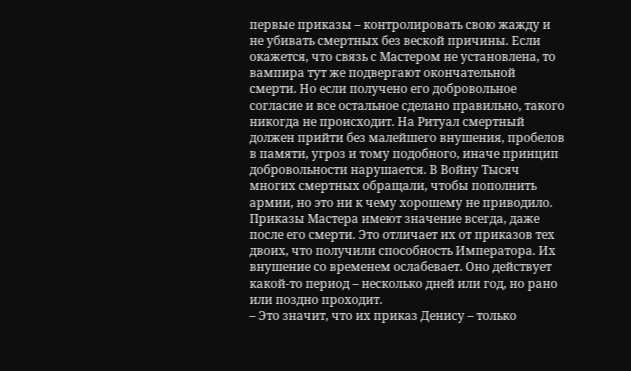первые приказы – контролировать свою жажду и не убивать смертных без веской причины. Если окажется, что связь с Мастером не установлена, то вампира тут же подвергают окончательной смерти. Но если получено его добровольное согласие и все остальное сделано правильно, такого никогда не происходит. На Ритуал смертный должен прийти без малейшего внушения, пробелов в памяти, угроз и тому подобного, иначе принцип добровольности нарушается. В Войну Тысяч многих смертных обращали, чтобы пополнить армии, но это ни к чему хорошему не приводило. Приказы Мастера имеют значение всегда, даже после его смерти. Это отличает их от приказов тех двоих, что получили способность Императора. Их внушение со временем ослабевает. Оно действует какой-то период – несколько дней или год, но рано или поздно проходит.
– Это значит, что их приказ Денису – только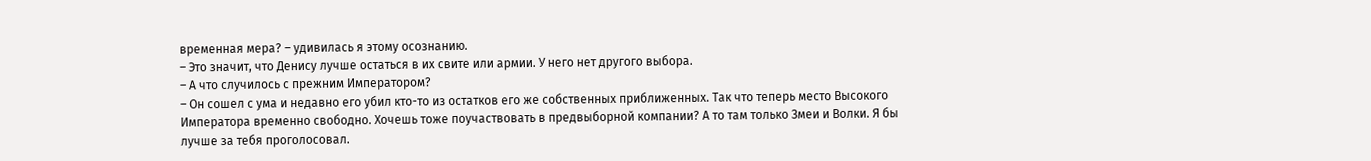временная мера? – удивилась я этому осознанию.
– Это значит, что Денису лучше остаться в их свите или армии. У него нет другого выбора.
– А что случилось с прежним Императором?
– Он сошел с ума и недавно его убил кто-то из остатков его же собственных приближенных. Так что теперь место Высокого Императора временно свободно. Хочешь тоже поучаствовать в предвыборной компании? А то там только Змеи и Волки. Я бы лучше за тебя проголосовал.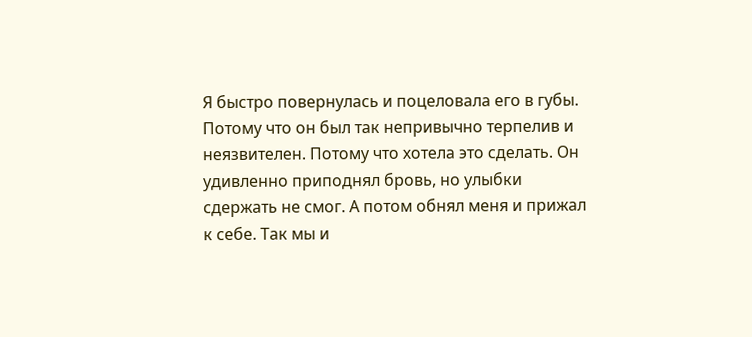Я быстро повернулась и поцеловала его в губы. Потому что он был так непривычно терпелив и неязвителен. Потому что хотела это сделать. Он удивленно приподнял бровь, но улыбки сдержать не смог. А потом обнял меня и прижал к себе. Так мы и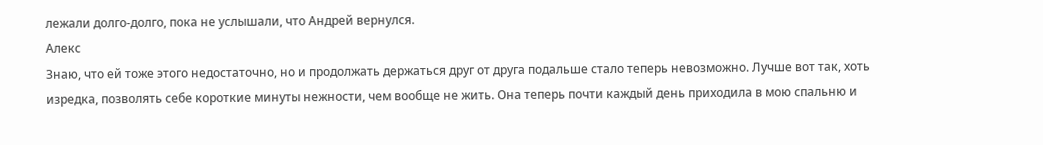лежали долго-долго, пока не услышали, что Андрей вернулся.
Алекс
Знаю, что ей тоже этого недостаточно, но и продолжать держаться друг от друга подальше стало теперь невозможно. Лучше вот так, хоть изредка, позволять себе короткие минуты нежности, чем вообще не жить. Она теперь почти каждый день приходила в мою спальню и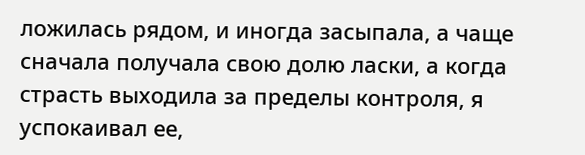ложилась рядом, и иногда засыпала, а чаще сначала получала свою долю ласки, а когда страсть выходила за пределы контроля, я успокаивал ее,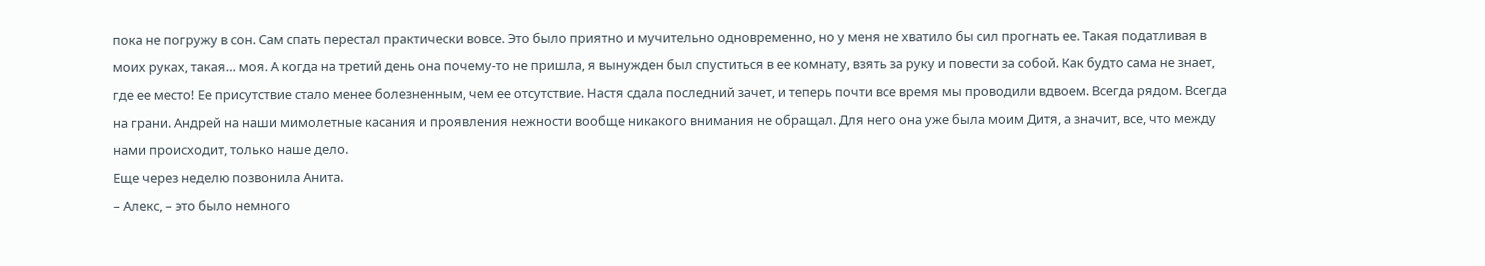пока не погружу в сон. Сам спать перестал практически вовсе. Это было приятно и мучительно одновременно, но у меня не хватило бы сил прогнать ее. Такая податливая в моих руках, такая… моя. А когда на третий день она почему-то не пришла, я вынужден был спуститься в ее комнату, взять за руку и повести за собой. Как будто сама не знает, где ее место! Ее присутствие стало менее болезненным, чем ее отсутствие. Настя сдала последний зачет, и теперь почти все время мы проводили вдвоем. Всегда рядом. Всегда на грани. Андрей на наши мимолетные касания и проявления нежности вообще никакого внимания не обращал. Для него она уже была моим Дитя, а значит, все, что между нами происходит, только наше дело.
Еще через неделю позвонила Анита.
– Алекс, – это было немного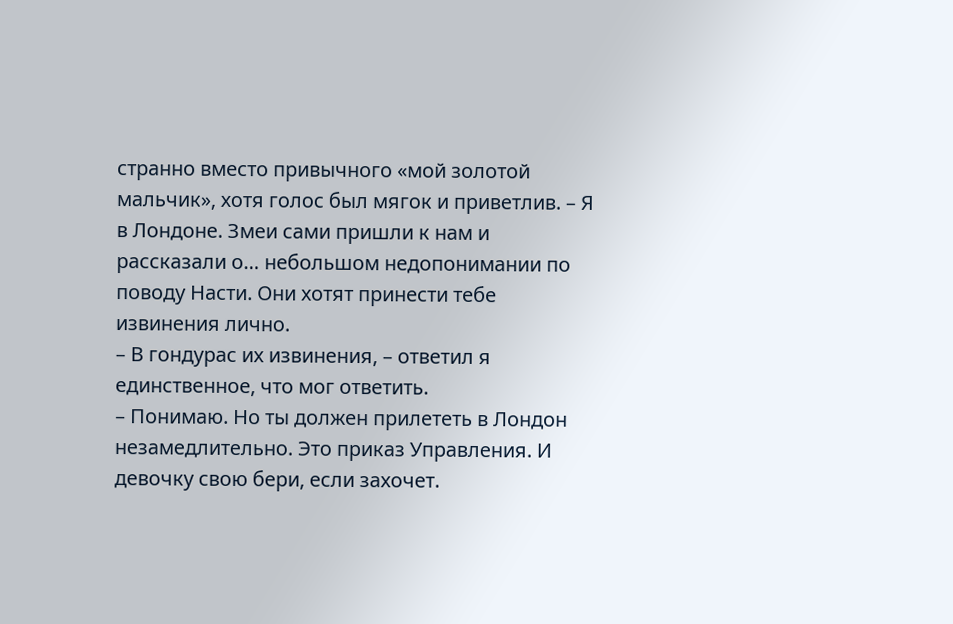странно вместо привычного «мой золотой мальчик», хотя голос был мягок и приветлив. – Я в Лондоне. Змеи сами пришли к нам и рассказали о… небольшом недопонимании по поводу Насти. Они хотят принести тебе извинения лично.
– В гондурас их извинения, – ответил я единственное, что мог ответить.
– Понимаю. Но ты должен прилететь в Лондон незамедлительно. Это приказ Управления. И девочку свою бери, если захочет.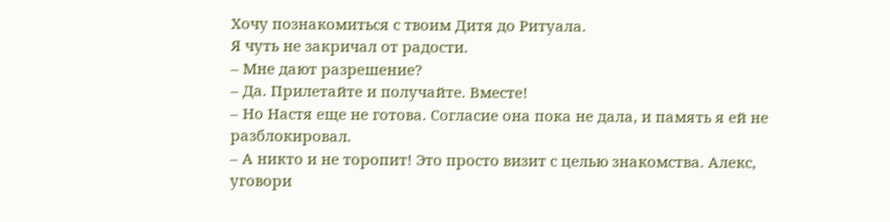Хочу познакомиться с твоим Дитя до Ритуала.
Я чуть не закричал от радости.
– Мне дают разрешение?
– Да. Прилетайте и получайте. Вместе!
– Но Настя еще не готова. Согласие она пока не дала, и память я ей не разблокировал.
– А никто и не торопит! Это просто визит с целью знакомства. Алекс, уговори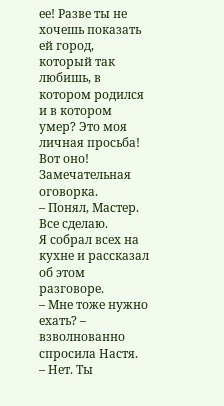ее! Разве ты не хочешь показать ей город, который так любишь, в котором родился и в котором умер? Это моя личная просьба!
Вот оно! Замечательная оговорка.
– Понял, Мастер. Все сделаю.
Я собрал всех на кухне и рассказал об этом разговоре.
– Мне тоже нужно ехать? – взволнованно спросила Настя.
– Нет. Ты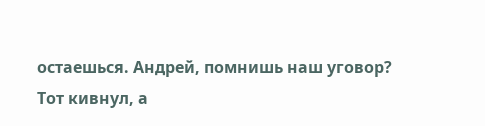остаешься. Андрей, помнишь наш уговор?
Тот кивнул, а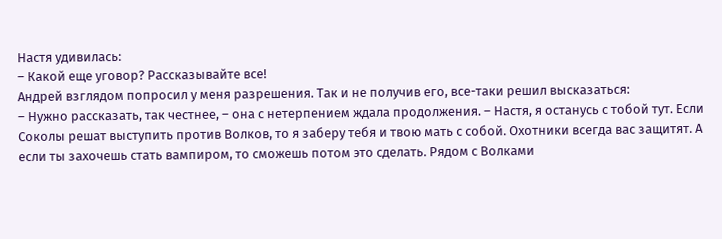Настя удивилась:
– Какой еще уговор? Рассказывайте все!
Андрей взглядом попросил у меня разрешения. Так и не получив его, все-таки решил высказаться:
– Нужно рассказать, так честнее, – она с нетерпением ждала продолжения. – Настя, я останусь с тобой тут. Если Соколы решат выступить против Волков, то я заберу тебя и твою мать с собой. Охотники всегда вас защитят. А если ты захочешь стать вампиром, то сможешь потом это сделать. Рядом с Волками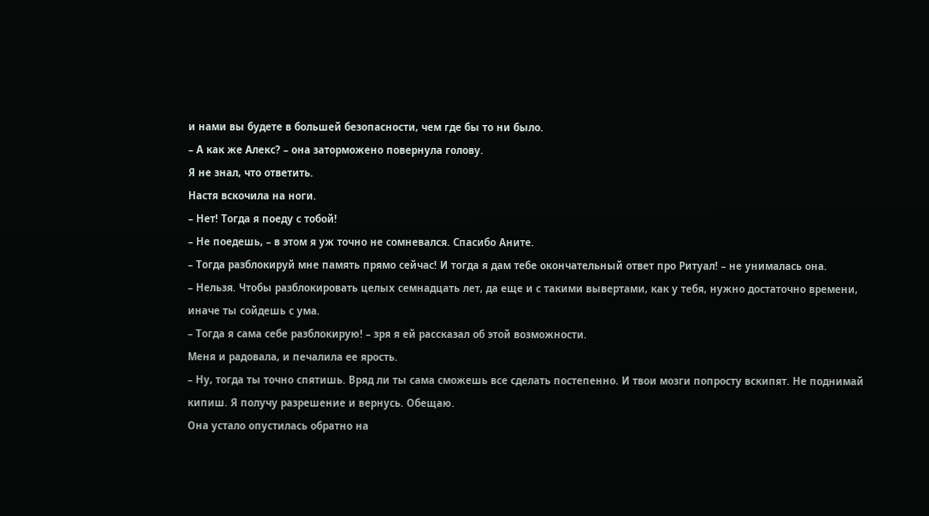и нами вы будете в большей безопасности, чем где бы то ни было.
– А как же Алекс? – она заторможено повернула голову.
Я не знал, что ответить.
Настя вскочила на ноги.
– Нет! Тогда я поеду с тобой!
– Не поедешь, – в этом я уж точно не сомневался. Спасибо Аните.
– Тогда разблокируй мне память прямо сейчас! И тогда я дам тебе окончательный ответ про Ритуал! – не унималась она.
– Нельзя. Чтобы разблокировать целых семнадцать лет, да еще и с такими вывертами, как у тебя, нужно достаточно времени, иначе ты сойдешь с ума.
– Тогда я сама себе разблокирую! – зря я ей рассказал об этой возможности.
Меня и радовала, и печалила ее ярость.
– Ну, тогда ты точно спятишь. Вряд ли ты сама сможешь все сделать постепенно. И твои мозги попросту вскипят. Не поднимай кипиш. Я получу разрешение и вернусь. Обещаю.
Она устало опустилась обратно на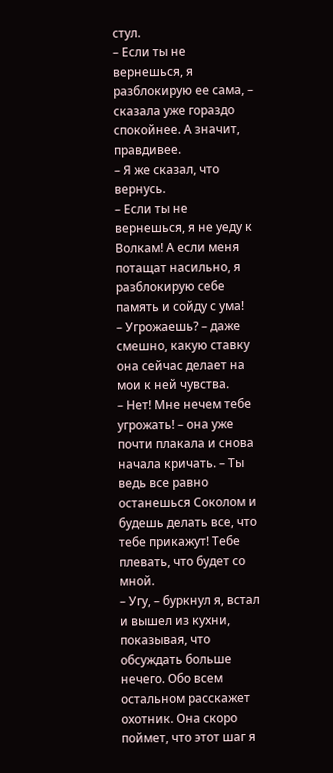стул.
– Если ты не вернешься, я разблокирую ее сама, – сказала уже гораздо спокойнее. А значит, правдивее.
– Я же сказал, что вернусь.
– Если ты не вернешься, я не уеду к Волкам! А если меня потащат насильно, я разблокирую себе память и сойду с ума!
– Угрожаешь? – даже смешно, какую ставку она сейчас делает на мои к ней чувства.
– Нет! Мне нечем тебе угрожать! – она уже почти плакала и снова начала кричать. – Ты ведь все равно останешься Соколом и будешь делать все, что тебе прикажут! Тебе плевать, что будет со мной.
– Угу, – буркнул я, встал и вышел из кухни, показывая, что обсуждать больше нечего. Обо всем остальном расскажет охотник. Она скоро поймет, что этот шаг я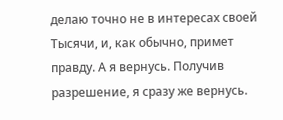делаю точно не в интересах своей Тысячи, и, как обычно, примет правду. А я вернусь. Получив разрешение, я сразу же вернусь.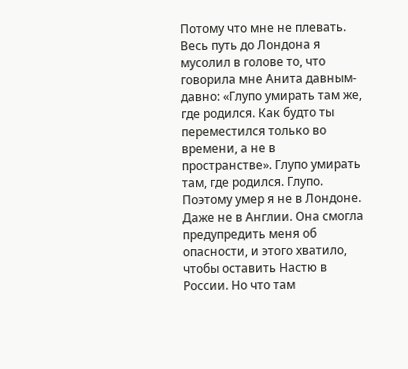Потому что мне не плевать.
Весь путь до Лондона я мусолил в голове то, что говорила мне Анита давным-давно: «Глупо умирать там же, где родился. Как будто ты переместился только во времени, а не в пространстве». Глупо умирать там, где родился. Глупо. Поэтому умер я не в Лондоне. Даже не в Англии. Она смогла предупредить меня об опасности, и этого хватило, чтобы оставить Настю в России. Но что там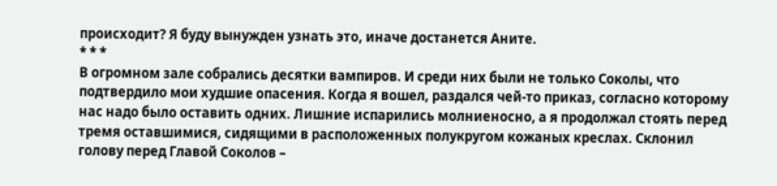происходит? Я буду вынужден узнать это, иначе достанется Аните.
* * *
В огромном зале собрались десятки вампиров. И среди них были не только Соколы, что подтвердило мои худшие опасения. Когда я вошел, раздался чей-то приказ, согласно которому нас надо было оставить одних. Лишние испарились молниеносно, а я продолжал стоять перед тремя оставшимися, сидящими в расположенных полукругом кожаных креслах. Склонил голову перед Главой Соколов –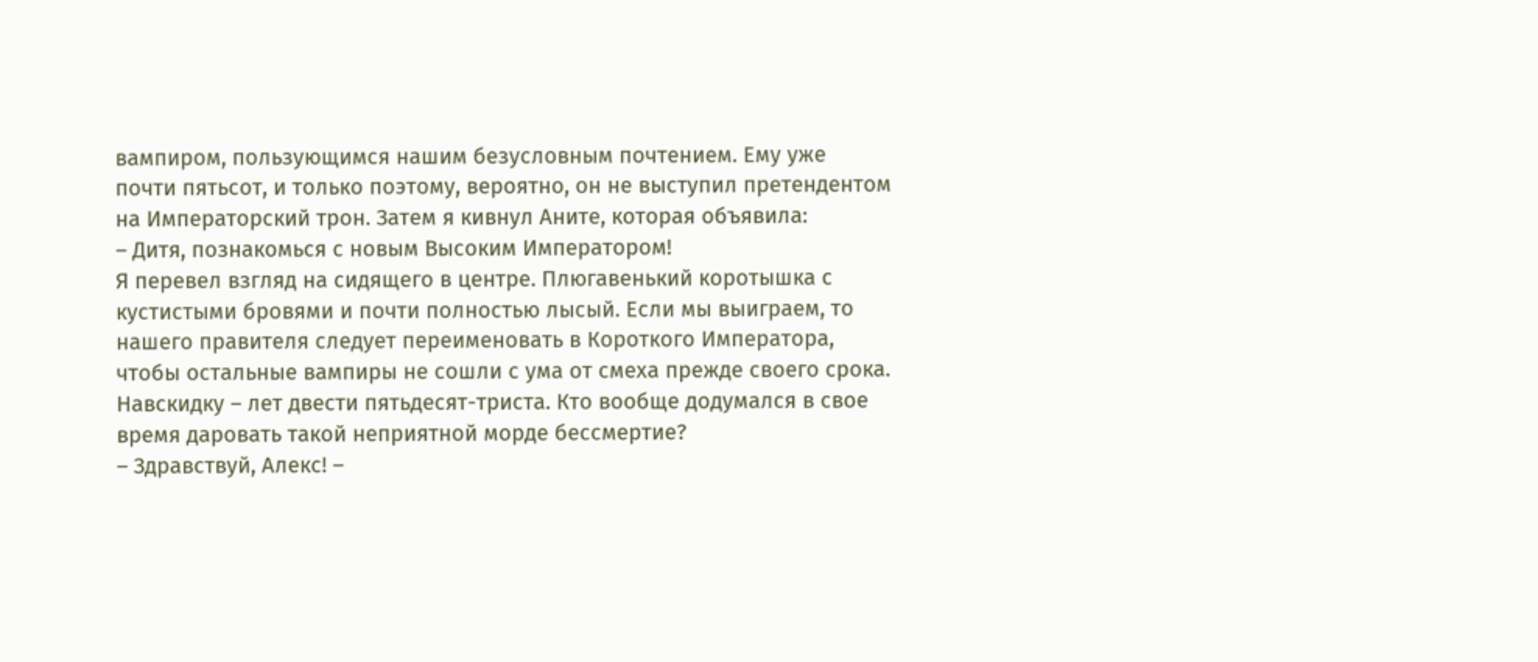вампиром, пользующимся нашим безусловным почтением. Ему уже почти пятьсот, и только поэтому, вероятно, он не выступил претендентом на Императорский трон. Затем я кивнул Аните, которая объявила:
– Дитя, познакомься с новым Высоким Императором!
Я перевел взгляд на сидящего в центре. Плюгавенький коротышка с кустистыми бровями и почти полностью лысый. Если мы выиграем, то нашего правителя следует переименовать в Короткого Императора, чтобы остальные вампиры не сошли с ума от смеха прежде своего срока. Навскидку – лет двести пятьдесят-триста. Кто вообще додумался в свое время даровать такой неприятной морде бессмертие?
– Здравствуй, Алекс! –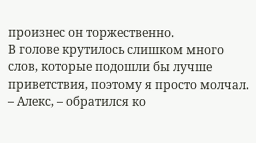произнес он торжественно.
В голове крутилось слишком много слов, которые подошли бы лучше приветствия, поэтому я просто молчал.
– Алекс, – обратился ко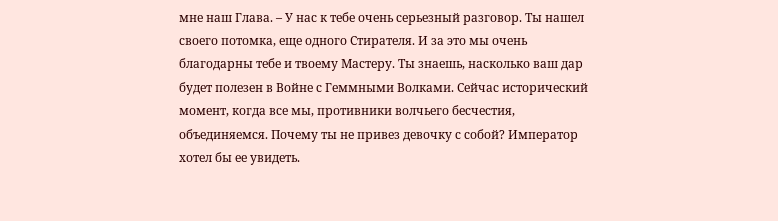мне наш Глава. – У нас к тебе очень серьезный разговор. Ты нашел своего потомка, еще одного Стирателя. И за это мы очень благодарны тебе и твоему Мастеру. Ты знаешь, насколько ваш дар будет полезен в Войне с Геммными Волками. Сейчас исторический момент, когда все мы, противники волчьего бесчестия, объединяемся. Почему ты не привез девочку с собой? Император хотел бы ее увидеть.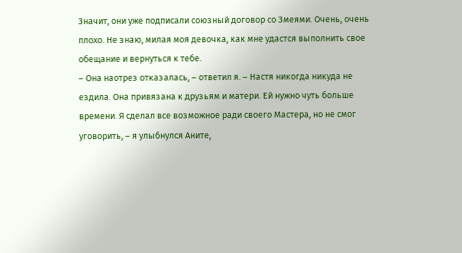Значит, они уже подписали союзный договор со Змеями. Очень, очень плохо. Не знаю, милая моя девочка, как мне удастся выполнить свое обещание и вернуться к тебе.
– Она наотрез отказалась, – ответил я. – Настя никогда никуда не ездила. Она привязана к друзьям и матери. Ей нужно чуть больше времени. Я сделал все возможное ради своего Мастера, но не смог уговорить, – я улыбнулся Аните,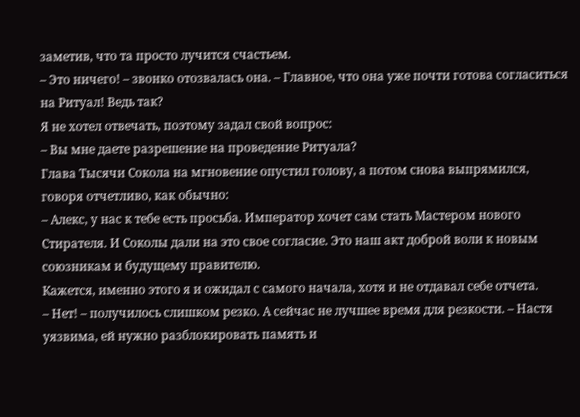заметив, что та просто лучится счастьем.
– Это ничего! – звонко отозвалась она. – Главное, что она уже почти готова согласиться на Ритуал! Ведь так?
Я не хотел отвечать, поэтому задал свой вопрос:
– Вы мне даете разрешение на проведение Ритуала?
Глава Тысячи Сокола на мгновение опустил голову, а потом снова выпрямился, говоря отчетливо, как обычно:
– Алекс, у нас к тебе есть просьба. Император хочет сам стать Мастером нового Стирателя. И Соколы дали на это свое согласие. Это наш акт доброй воли к новым союзникам и будущему правителю.
Кажется, именно этого я и ожидал с самого начала, хотя и не отдавал себе отчета.
– Нет! – получилось слишком резко. А сейчас не лучшее время для резкости. – Настя уязвима, ей нужно разблокировать память и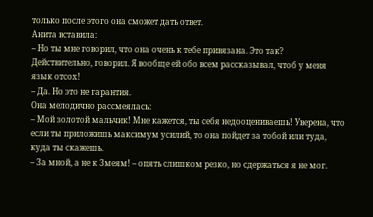только после этого она сможет дать ответ.
Анита вставила:
– Но ты мне говорил, что она очень к тебе привязана. Это так?
Действительно, говорил. Я вообще ей обо всем рассказывал, чтоб у меня язык отсох!
– Да. Но это не гарантия.
Она мелодично рассмеялась:
– Мой золотой мальчик! Мне кажется, ты себя недооцениваешь! Уверена, что если ты приложишь максимум усилий, то она пойдет за тобой или туда, куда ты скажешь.
– За мной, а не к Змеям! – опять слишком резко, но сдержаться я не мог.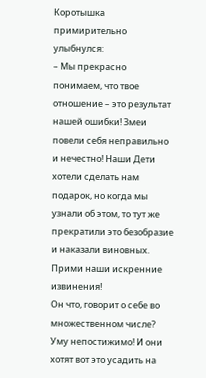Коротышка примирительно улыбнулся:
– Мы прекрасно понимаем, что твое отношение – это результат нашей ошибки! Змеи повели себя неправильно и нечестно! Наши Дети хотели сделать нам подарок, но когда мы узнали об этом, то тут же прекратили это безобразие и наказали виновных. Прими наши искренние извинения!
Он что, говорит о себе во множественном числе? Уму непостижимо! И они хотят вот это усадить на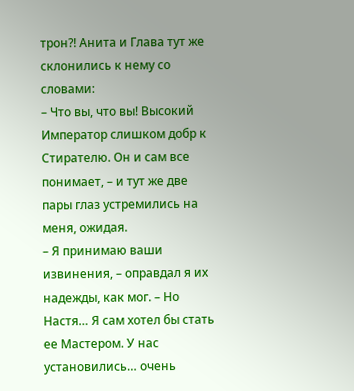трон?! Анита и Глава тут же склонились к нему со словами:
– Что вы, что вы! Высокий Император слишком добр к Стирателю. Он и сам все понимает, – и тут же две пары глаз устремились на меня, ожидая.
– Я принимаю ваши извинения, – оправдал я их надежды, как мог. – Но Настя… Я сам хотел бы стать ее Мастером. У нас установились… очень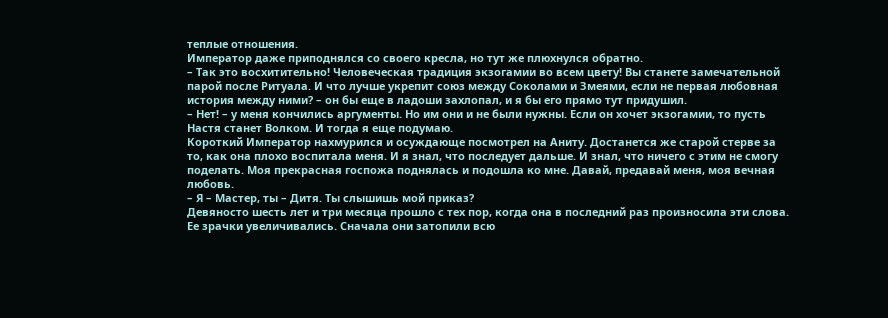теплые отношения.
Император даже приподнялся со своего кресла, но тут же плюхнулся обратно.
– Так это восхитительно! Человеческая традиция экзогамии во всем цвету! Вы станете замечательной парой после Ритуала. И что лучше укрепит союз между Соколами и Змеями, если не первая любовная история между ними? – он бы еще в ладоши захлопал, и я бы его прямо тут придушил.
– Нет! – у меня кончились аргументы. Но им они и не были нужны. Если он хочет экзогамии, то пусть Настя станет Волком. И тогда я еще подумаю.
Короткий Император нахмурился и осуждающе посмотрел на Аниту. Достанется же старой стерве за то, как она плохо воспитала меня. И я знал, что последует дальше. И знал, что ничего с этим не смогу поделать. Моя прекрасная госпожа поднялась и подошла ко мне. Давай, предавай меня, моя вечная любовь.
– Я – Мастер, ты – Дитя. Ты слышишь мой приказ?
Девяносто шесть лет и три месяца прошло с тех пор, когда она в последний раз произносила эти слова. Ее зрачки увеличивались. Сначала они затопили всю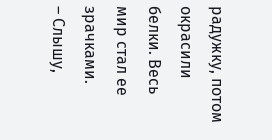радужку, потом окрасили белки. Весь мир стал ее зрачками.
– Слышу,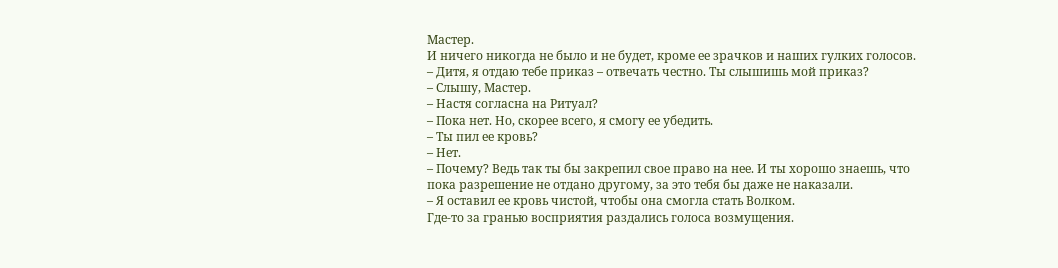Мастер.
И ничего никогда не было и не будет, кроме ее зрачков и наших гулких голосов.
– Дитя, я отдаю тебе приказ – отвечать честно. Ты слышишь мой приказ?
– Слышу, Мастер.
– Настя согласна на Ритуал?
– Пока нет. Но, скорее всего, я смогу ее убедить.
– Ты пил ее кровь?
– Нет.
– Почему? Ведь так ты бы закрепил свое право на нее. И ты хорошо знаешь, что пока разрешение не отдано другому, за это тебя бы даже не наказали.
– Я оставил ее кровь чистой, чтобы она смогла стать Волком.
Где-то за гранью восприятия раздались голоса возмущения.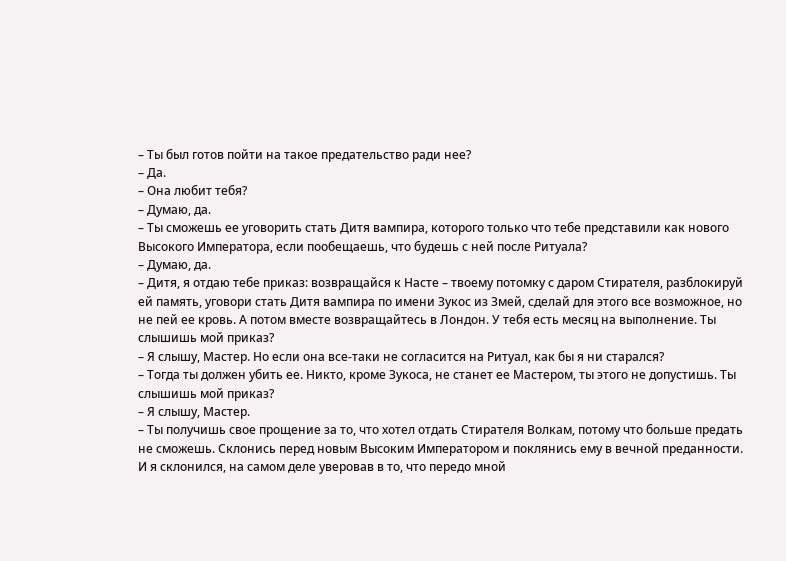– Ты был готов пойти на такое предательство ради нее?
– Да.
– Она любит тебя?
– Думаю, да.
– Ты сможешь ее уговорить стать Дитя вампира, которого только что тебе представили как нового Высокого Императора, если пообещаешь, что будешь с ней после Ритуала?
– Думаю, да.
– Дитя, я отдаю тебе приказ: возвращайся к Насте – твоему потомку с даром Стирателя, разблокируй ей память, уговори стать Дитя вампира по имени Зукос из Змей, сделай для этого все возможное, но не пей ее кровь. А потом вместе возвращайтесь в Лондон. У тебя есть месяц на выполнение. Ты слышишь мой приказ?
– Я слышу, Мастер. Но если она все-таки не согласится на Ритуал, как бы я ни старался?
– Тогда ты должен убить ее. Никто, кроме Зукоса, не станет ее Мастером, ты этого не допустишь. Ты слышишь мой приказ?
– Я слышу, Мастер.
– Ты получишь свое прощение за то, что хотел отдать Стирателя Волкам, потому что больше предать не сможешь. Склонись перед новым Высоким Императором и поклянись ему в вечной преданности.
И я склонился, на самом деле уверовав в то, что передо мной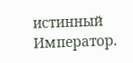истинный Император.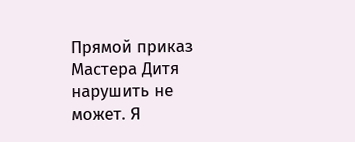Прямой приказ Мастера Дитя нарушить не может. Я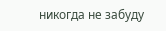никогда не забуду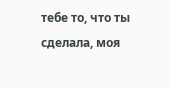тебе то, что ты сделала, моя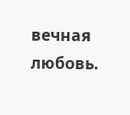вечная любовь.